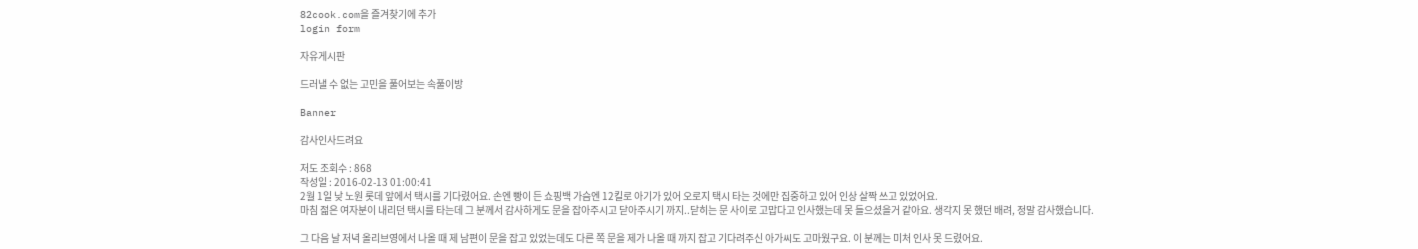82cook.com을 즐겨찾기에 추가
login form

자유게시판

드러낼 수 없는 고민을 풀어보는 속풀이방

Banner

감사인사드려요

저도 조회수 : 868
작성일 : 2016-02-13 01:00:41
2월 1일 낮 노원 롯데 앞에서 택시를 기다렸어요. 손엔 빵이 든 쇼핑백 가슴엔 12킬로 아기가 있어 오로지 택시 타는 것에만 집중하고 있어 인상 살짝 쓰고 있었어요.
마침 젊은 여자분이 내리던 택시를 타는데 그 분께서 감사하게도 문을 잡아주시고 닫아주시기 까지..닫히는 문 사이로 고맙다고 인사했는데 못 들으셨을거 같아요. 생각지 못 했던 배려, 정말 감사했습니다.

그 다음 날 저녁 올리브영에서 나올 때 제 남편이 문을 잡고 있었는데도 다른 쪽 문을 제가 나올 때 까지 잡고 기다려주신 아가씨도 고마웠구요. 이 분께는 미처 인사 못 드렸어요.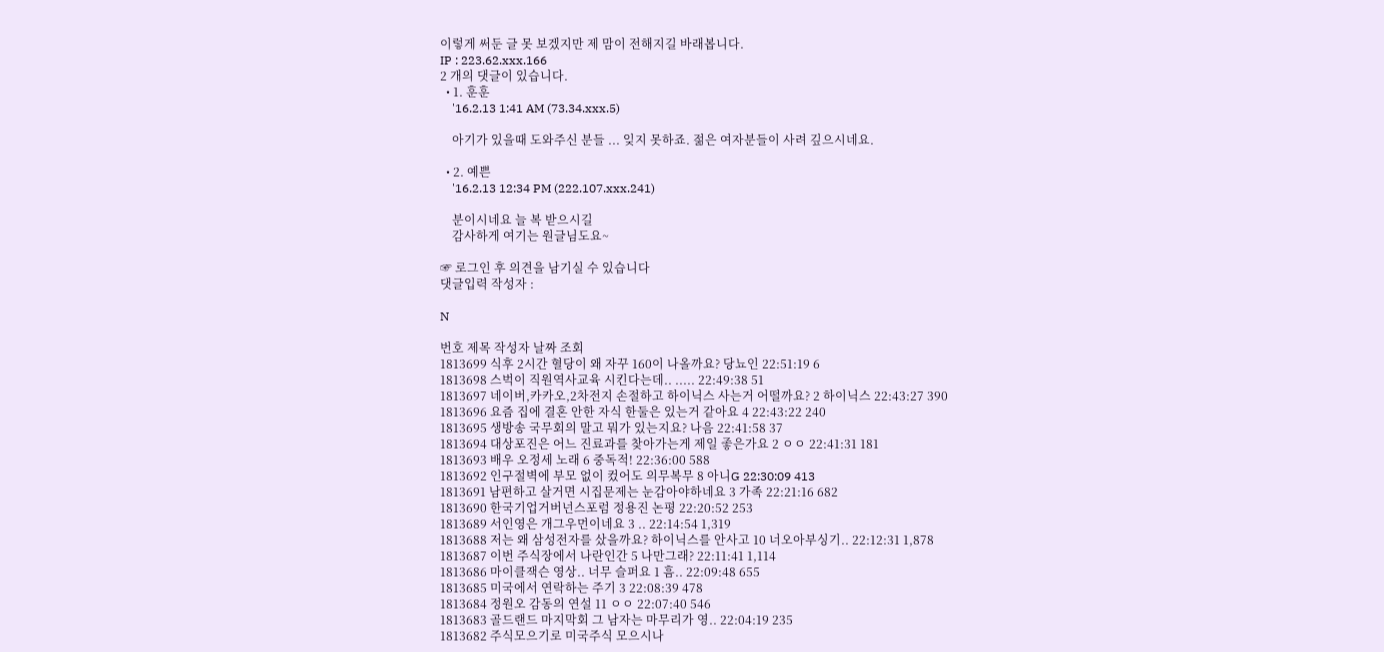이렇게 써둔 글 못 보겠지만 제 맘이 전해지길 바래봅니다.
IP : 223.62.xxx.166
2 개의 댓글이 있습니다.
  • 1. 훈훈
    '16.2.13 1:41 AM (73.34.xxx.5)

    아기가 있을때 도와주신 분들 ... 잊지 못하죠. 젊은 여자분들이 사려 깊으시네요.

  • 2. 예쁜
    '16.2.13 12:34 PM (222.107.xxx.241)

    분이시네요 늘 복 받으시길
    감사하게 여기는 원글님도요~

☞ 로그인 후 의견을 남기실 수 있습니다
댓글입력 작성자 :

N

번호 제목 작성자 날짜 조회
1813699 식후 2시간 혈당이 왜 자꾸 160이 나올까요? 당뇨인 22:51:19 6
1813698 스벅이 직원역사교육 시킨다는데.. ..... 22:49:38 51
1813697 네이버,카카오,2차전지 손절하고 하이닉스 사는거 어떨까요? 2 하이닉스 22:43:27 390
1813696 요즘 집에 결혼 안한 자식 한둘은 있는거 같아요 4 22:43:22 240
1813695 생방송 국무회의 말고 뭐가 있는지요? 나음 22:41:58 37
1813694 대상포진은 어느 진료과를 찾아가는게 제일 좋은가요 2 ㅇㅇ 22:41:31 181
1813693 배우 오정세 노래 6 중독적! 22:36:00 588
1813692 인구절벽에 부모 없이 컸어도 의무복무 8 아니G 22:30:09 413
1813691 남편하고 살거면 시집문제는 눈감아야하네요 3 가족 22:21:16 682
1813690 한국기업거버넌스포럼 정용진 논평 22:20:52 253
1813689 서인영은 개그우먼이네요 3 .. 22:14:54 1,319
1813688 저는 왜 삼성전자를 샀을까요? 하이닉스를 안사고 10 너오아부싱기.. 22:12:31 1,878
1813687 이번 주식장에서 나란인간 5 나만그래? 22:11:41 1,114
1813686 마이클잭슨 영상.. 너무 슬퍼요 1 흠.. 22:09:48 655
1813685 미국에서 연락하는 주기 3 22:08:39 478
1813684 정원오 감동의 연설 11 ㅇㅇ 22:07:40 546
1813683 골드랜드 마지막회 그 남자는 마무리가 영.. 22:04:19 235
1813682 주식모으기로 미국주식 모으시나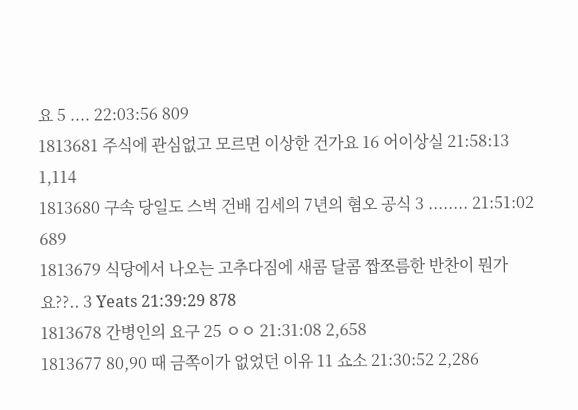요 5 .... 22:03:56 809
1813681 주식에 관심없고 모르면 이상한 건가요 16 어이상실 21:58:13 1,114
1813680 구속 당일도 스벅 건배 김세의 7년의 혐오 공식 3 ........ 21:51:02 689
1813679 식당에서 나오는 고추다짐에 새콤 달콤 짭쪼름한 반찬이 뭔가요??.. 3 Yeats 21:39:29 878
1813678 간병인의 요구 25 ㅇㅇ 21:31:08 2,658
1813677 80,90 때 금쪽이가 없었던 이유 11 쇼소 21:30:52 2,286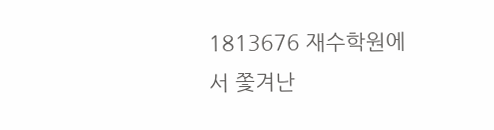1813676 재수학원에서 쫓겨난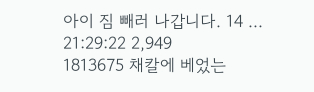아이 짐 빼러 나갑니다. 14 ... 21:29:22 2,949
1813675 채칼에 베었는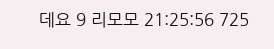데요 9 리모모 21:25:56 725